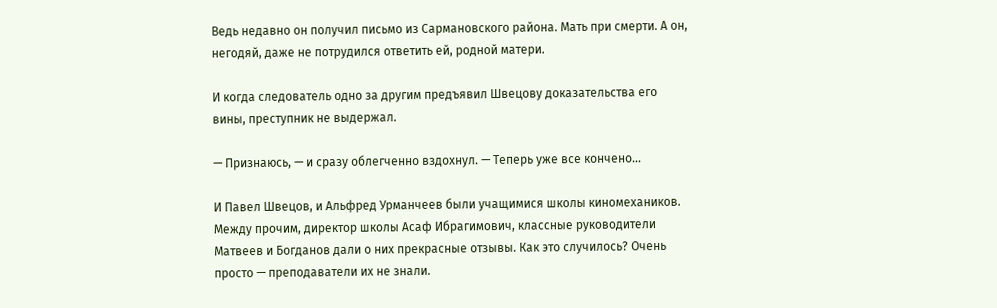Ведь недавно он получил письмо из Сармановского района. Мать при смерти. А он, негодяй, даже не потрудился ответить ей, родной матери.

И когда следователь одно за другим предъявил Швецову доказательства его вины, преступник не выдержал.

— Признаюсь, — и сразу облегченно вздохнул. — Теперь уже все кончено…

И Павел Швецов, и Альфред Урманчеев были учащимися школы киномехаников. Между прочим, директор школы Асаф Ибрагимович, классные руководители Матвеев и Богданов дали о них прекрасные отзывы. Как это случилось? Очень просто — преподаватели их не знали.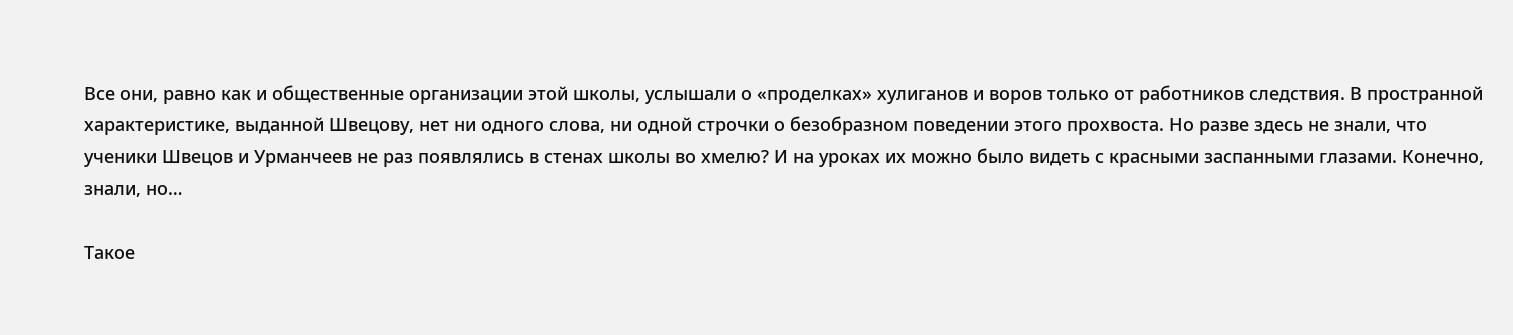Все они, равно как и общественные организации этой школы, услышали о «проделках» хулиганов и воров только от работников следствия. В пространной характеристике, выданной Швецову, нет ни одного слова, ни одной строчки о безобразном поведении этого прохвоста. Но разве здесь не знали, что ученики Швецов и Урманчеев не раз появлялись в стенах школы во хмелю? И на уроках их можно было видеть с красными заспанными глазами. Конечно, знали, но…

Такое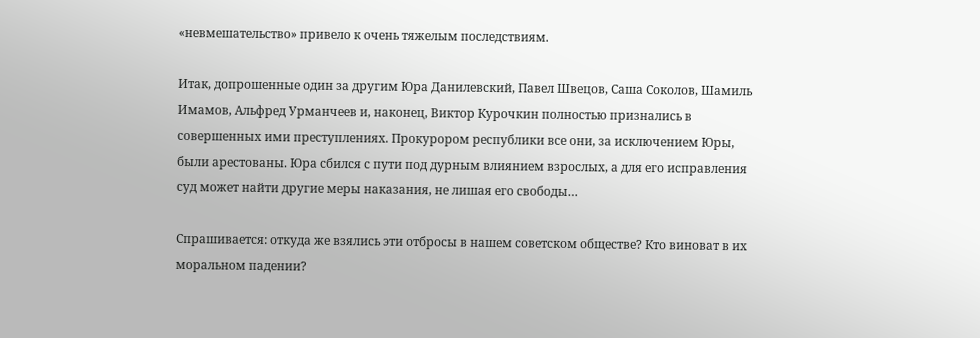«невмешательство» привело к очень тяжелым последствиям.

Итак, допрошенные один за другим Юра Данилевский, Павел Швецов, Саша Соколов, Шамиль Имамов, Альфред Урманчеев и, наконец, Виктор Курочкин полностью признались в совершенных ими преступлениях. Прокурором республики все они, за исключением Юры, были арестованы. Юра сбился с пути под дурным влиянием взрослых, а для его исправления суд может найти другие меры наказания, не лишая его свободы…

Спрашивается: откуда же взялись эти отбросы в нашем советском обществе? Кто виноват в их моральном падении?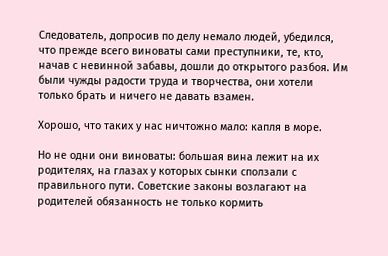Следователь, допросив по делу немало людей, убедился, что прежде всего виноваты сами преступники, те, кто, начав с невинной забавы, дошли до открытого разбоя. Им были чужды радости труда и творчества, они хотели только брать и ничего не давать взамен.

Хорошо, что таких у нас ничтожно мало: капля в море.

Но не одни они виноваты: большая вина лежит на их родителях, на глазах у которых сынки сползали с правильного пути. Советские законы возлагают на родителей обязанность не только кормить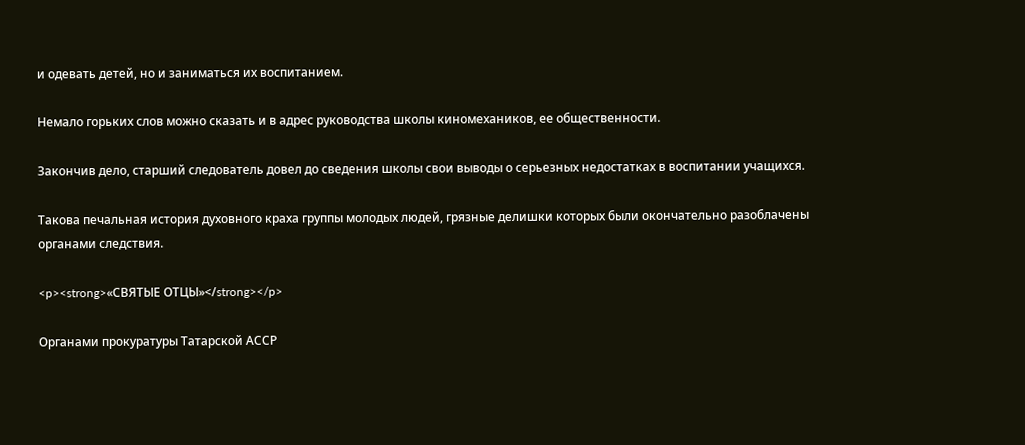и одевать детей, но и заниматься их воспитанием.

Немало горьких слов можно сказать и в адрес руководства школы киномехаников, ее общественности.

Закончив дело, старший следователь довел до сведения школы свои выводы о серьезных недостатках в воспитании учащихся.

Такова печальная история духовного краха группы молодых людей, грязные делишки которых были окончательно разоблачены органами следствия.

<p><strong>«СВЯТЫЕ ОТЦЫ»</strong></p>

Органами прокуратуры Татарской АССР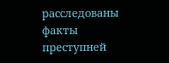расследованы факты преступней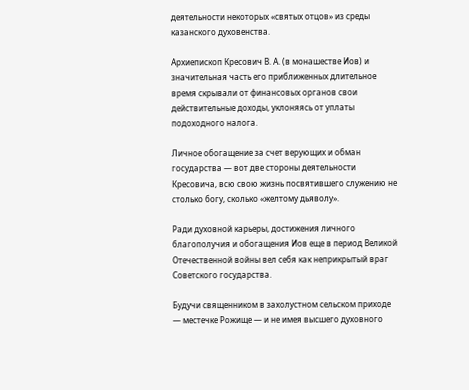деятельности некоторых «святых отцов» из среды казанского духовенства.

Архиепископ Кресович В. А. (в монашестве Иов) и значительная часть его приближенных длительное время скрывали от финансовых органов свои действительные доходы, уклоняясь от уплаты подоходного налога.

Личное обогащение за счет верующих и обман государства — вот две стороны деятельности Кресовича, всю свою жизнь посвятившего служению не столько богу, сколько «желтому дьяволу».

Ради духовной карьеры, достижения личного благополучия и обогащения Иов еще в период Великой Отечественной войны вел себя как неприкрытый враг Советского государства.

Будучи священником в захолустном сельском приходе — местечке Рожище — и не имея высшего духовного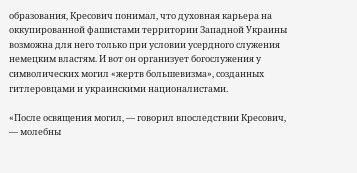образования, Кресович понимал, что духовная карьера на оккупированной фашистами территории Западной Украины возможна для него только при условии усердного служения немецким властям. И вот он организует богослужения у символических могил «жертв большевизма», созданных гитлеровцами и украинскими националистами.

«После освящения могил, — говорил впоследствии Кресович, — молебны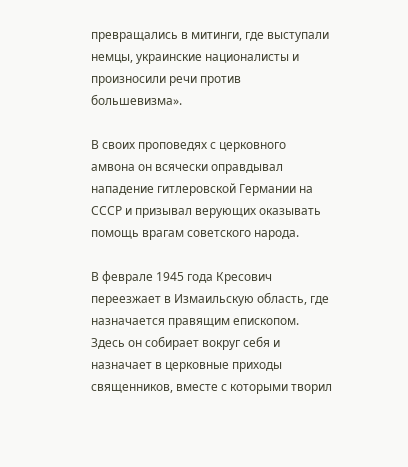превращались в митинги, где выступали немцы, украинские националисты и произносили речи против большевизма».

В своих проповедях с церковного амвона он всячески оправдывал нападение гитлеровской Германии на СССР и призывал верующих оказывать помощь врагам советского народа.

В феврале 1945 года Кресович переезжает в Измаильскую область, где назначается правящим епископом. Здесь он собирает вокруг себя и назначает в церковные приходы священников, вместе с которыми творил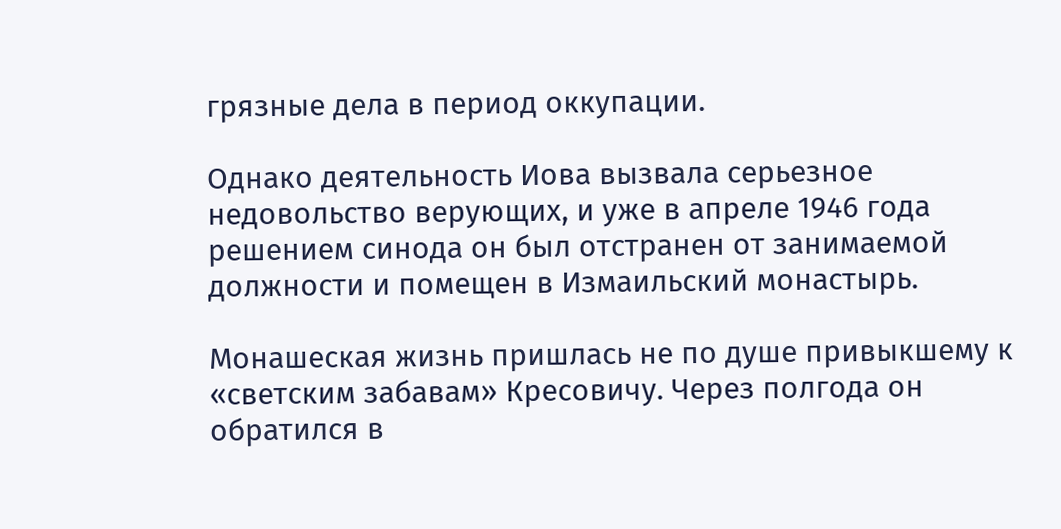грязные дела в период оккупации.

Однако деятельность Иова вызвала серьезное недовольство верующих, и уже в апреле 1946 года решением синода он был отстранен от занимаемой должности и помещен в Измаильский монастырь.

Монашеская жизнь пришлась не по душе привыкшему к «светским забавам» Кресовичу. Через полгода он обратился в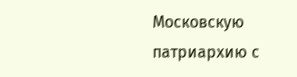Московскую патриархию с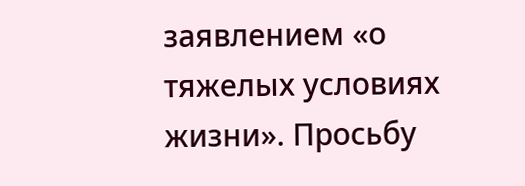заявлением «о тяжелых условиях жизни». Просьбу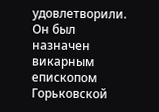удовлетворили. Он был назначен викарным епископом Горьковской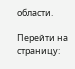области.

Перейти на страницу: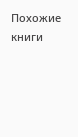Похожие книги